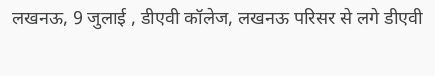लखनऊ, 9 जुलाई , डीएवी कॉलेज, लखनऊ परिसर से लगे डीएवी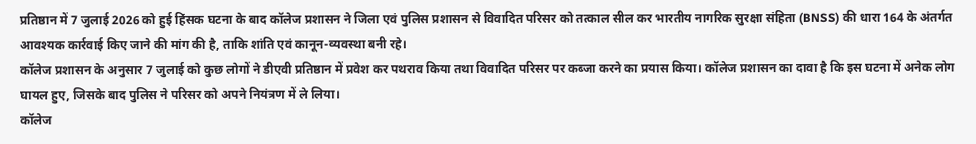प्रतिष्ठान में 7 जुलाई 2026 को हुई हिंसक घटना के बाद कॉलेज प्रशासन ने जिला एवं पुलिस प्रशासन से विवादित परिसर को तत्काल सील कर भारतीय नागरिक सुरक्षा संहिता (BNSS) की धारा 164 के अंतर्गत आवश्यक कार्रवाई किए जाने की मांग की है, ताकि शांति एवं कानून-व्यवस्था बनी रहे।
कॉलेज प्रशासन के अनुसार 7 जुलाई को कुछ लोगों ने डीएवी प्रतिष्ठान में प्रवेश कर पथराव किया तथा विवादित परिसर पर कब्जा करने का प्रयास किया। कॉलेज प्रशासन का दावा है कि इस घटना में अनेक लोग घायल हुए, जिसके बाद पुलिस ने परिसर को अपने नियंत्रण में ले लिया।
कॉलेज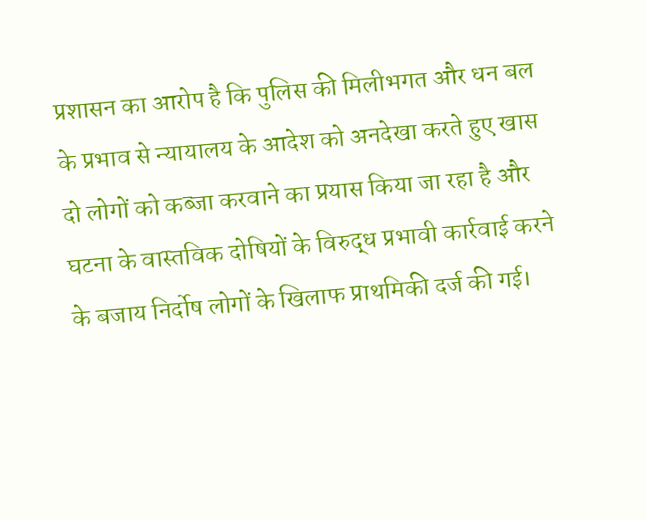प्रशासन का आरोप है कि पुलिस की मिलीभगत और धन बल के प्रभाव से न्यायालय के आदेश को अनदेखा करते हुए खास दो लोगों को कब्जा करवाने का प्रयास किया जा रहा है और घटना के वास्तविक दोषियों के विरुद्ध प्रभावी कार्रवाई करने के बजाय निर्दोष लोगों के खिलाफ प्राथमिकी दर्ज की गई।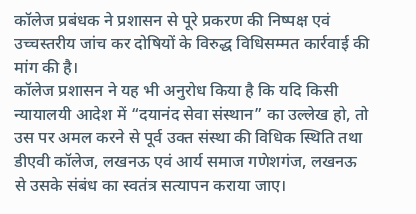कॉलेज प्रबंधक ने प्रशासन से पूरे प्रकरण की निष्पक्ष एवं उच्चस्तरीय जांच कर दोषियों के विरुद्ध विधिसम्मत कार्रवाई की मांग की है।
कॉलेज प्रशासन ने यह भी अनुरोध किया है कि यदि किसी न्यायालयी आदेश में “दयानंद सेवा संस्थान” का उल्लेख हो, तो उस पर अमल करने से पूर्व उक्त संस्था की विधिक स्थिति तथा डीएवी कॉलेज, लखनऊ एवं आर्य समाज गणेशगंज, लखनऊ से उसके संबंध का स्वतंत्र सत्यापन कराया जाए।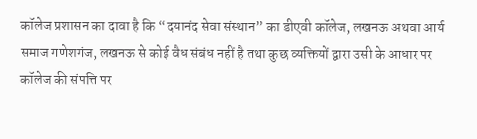कॉलेज प्रशासन का दावा है कि “दयानंद सेवा संस्थान” का डीएवी कॉलेज, लखनऊ अथवा आर्य समाज गणेशगंज, लखनऊ से कोई वैध संबंध नहीं है तथा कुछ व्यक्तियों द्वारा उसी के आधार पर कॉलेज की संपत्ति पर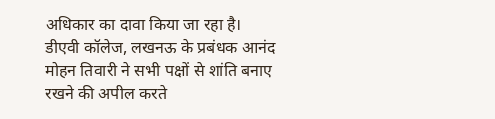अधिकार का दावा किया जा रहा है।
डीएवी कॉलेज, लखनऊ के प्रबंधक आनंद मोहन तिवारी ने सभी पक्षों से शांति बनाए रखने की अपील करते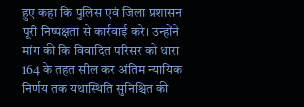हुए कहा कि पुलिस एवं जिला प्रशासन पूरी निष्पक्षता से कार्रवाई करे। उन्होंने मांग की कि विवादित परिसर को धारा 164 के तहत सील कर अंतिम न्यायिक निर्णय तक यथास्थिति सुनिश्चित की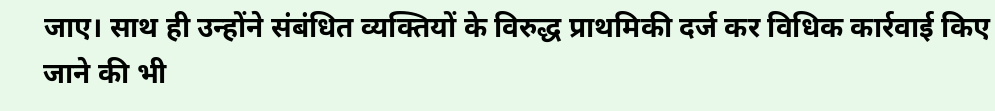जाए। साथ ही उन्होंने संबंधित व्यक्तियों के विरुद्ध प्राथमिकी दर्ज कर विधिक कार्रवाई किए जाने की भी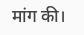मांग की।